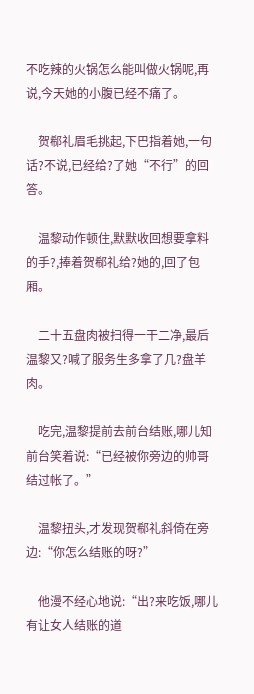不吃辣的火锅怎么能叫做火锅呢,再说,今天她的小腹已经不痛了。

    贺郗礼眉毛挑起,下巴指着她,一句话?不说,已经给?了她“不行”的回答。

    温黎动作顿住,默默收回想要拿料的手?,捧着贺郗礼给?她的,回了包厢。

    二十五盘肉被扫得一干二净,最后温黎又?喊了服务生多拿了几?盘羊肉。

    吃完,温黎提前去前台结账,哪儿知前台笑着说:“已经被你旁边的帅哥结过帐了。”

    温黎扭头,才发现贺郗礼斜倚在旁边:“你怎么结账的呀?”

    他漫不经心地说:“出?来吃饭,哪儿有让女人结账的道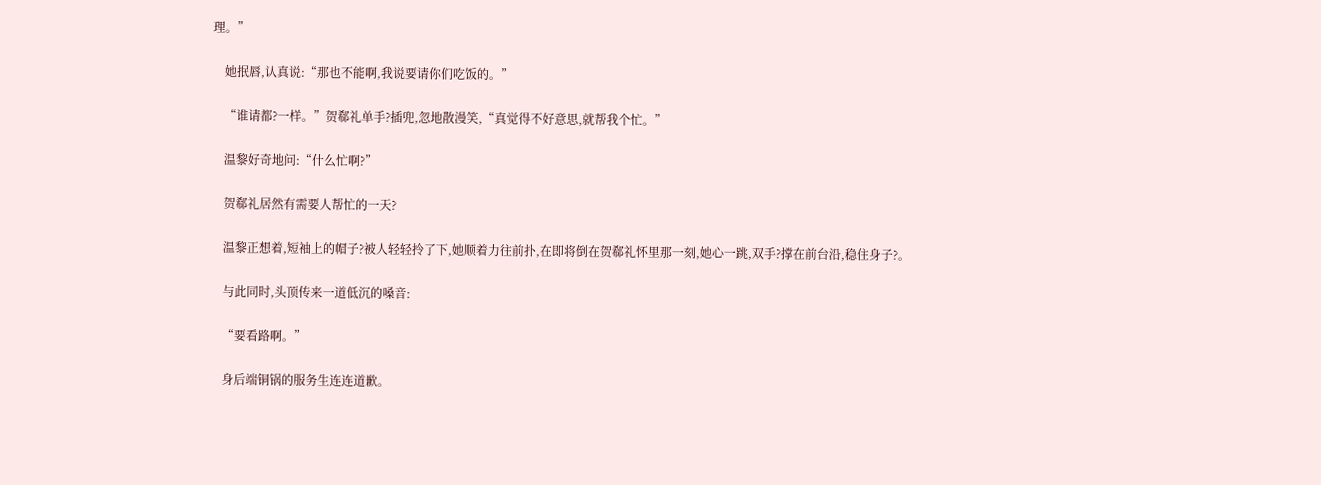理。”

    她抿唇,认真说:“那也不能啊,我说要请你们吃饭的。”

    “谁请都?一样。”贺郗礼单手?插兜,忽地散漫笑,“真觉得不好意思,就帮我个忙。”

    温黎好奇地问:“什么忙啊?”

    贺郗礼居然有需要人帮忙的一天?

    温黎正想着,短袖上的帽子?被人轻轻拎了下,她顺着力往前扑,在即将倒在贺郗礼怀里那一刻,她心一跳,双手?撑在前台沿,稳住身子?。

    与此同时,头顶传来一道低沉的嗓音:

    “要看路啊。”

    身后端铜锅的服务生连连道歉。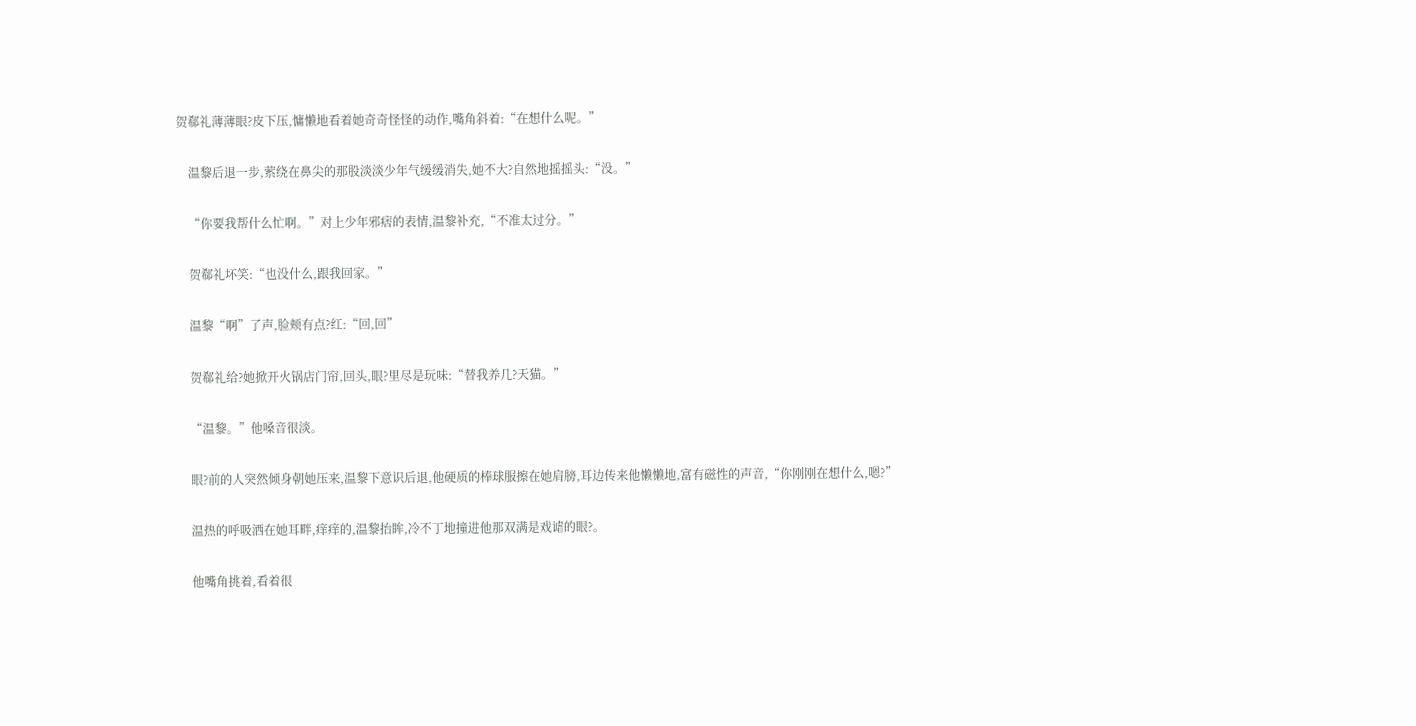贺郗礼薄薄眼?皮下压,慵懒地看着她奇奇怪怪的动作,嘴角斜着:“在想什么呢。”

    温黎后退一步,萦绕在鼻尖的那股淡淡少年气缓缓消失,她不大?自然地摇摇头:“没。”

    “你要我帮什么忙啊。”对上少年邪痞的表情,温黎补充,“不准太过分。”

    贺郗礼坏笑:“也没什么,跟我回家。”

    温黎“啊”了声,脸颊有点?红:“回,回”

    贺郗礼给?她掀开火锅店门帘,回头,眼?里尽是玩味:“替我养几?天猫。”

    “温黎。”他嗓音很淡。

    眼?前的人突然倾身朝她压来,温黎下意识后退,他硬质的棒球服擦在她肩膀,耳边传来他懒懒地,富有磁性的声音,“你刚刚在想什么,嗯?”

    温热的呼吸洒在她耳畔,痒痒的,温黎抬眸,冷不丁地撞进他那双满是戏谑的眼?。

    他嘴角挑着,看着很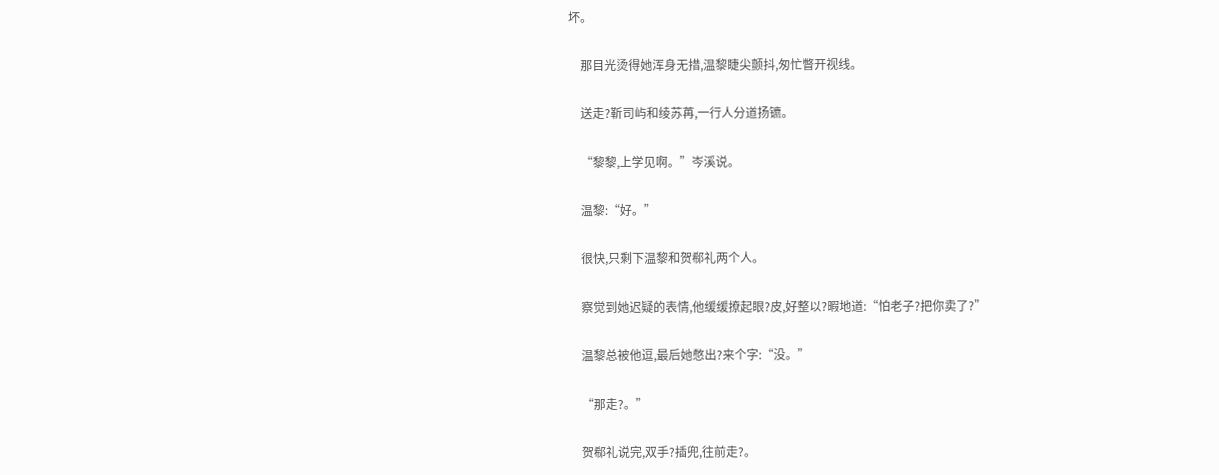坏。

    那目光烫得她浑身无措,温黎睫尖颤抖,匆忙瞥开视线。

    送走?靳司屿和绫苏苒,一行人分道扬镳。

    “黎黎,上学见啊。”岑溪说。

    温黎:“好。”

    很快,只剩下温黎和贺郗礼两个人。

    察觉到她迟疑的表情,他缓缓撩起眼?皮,好整以?暇地道:“怕老子?把你卖了?”

    温黎总被他逗,最后她憋出?来个字:“没。”

    “那走?。”

    贺郗礼说完,双手?插兜,往前走?。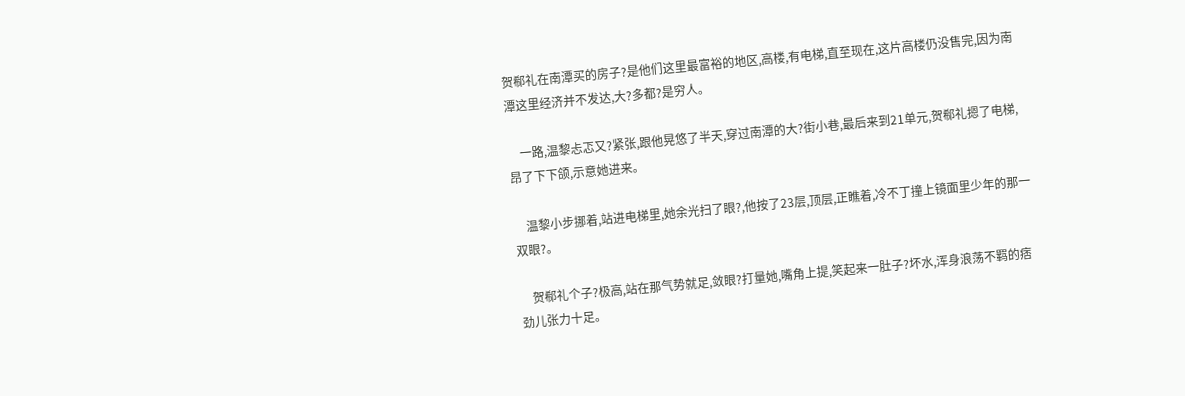贺郗礼在南潭买的房子?是他们这里最富裕的地区,高楼,有电梯,直至现在,这片高楼仍没售完,因为南潭这里经济并不发达,大?多都?是穷人。

    一路,温黎忐忑又?紧张,跟他晃悠了半天,穿过南潭的大?街小巷,最后来到21单元,贺郗礼摁了电梯,昂了下下颌,示意她进来。

    温黎小步挪着,站进电梯里,她余光扫了眼?,他按了23层,顶层,正瞧着,冷不丁撞上镜面里少年的那一双眼?。

    贺郗礼个子?极高,站在那气势就足,敛眼?打量她,嘴角上提,笑起来一肚子?坏水,浑身浪荡不羁的痞劲儿张力十足。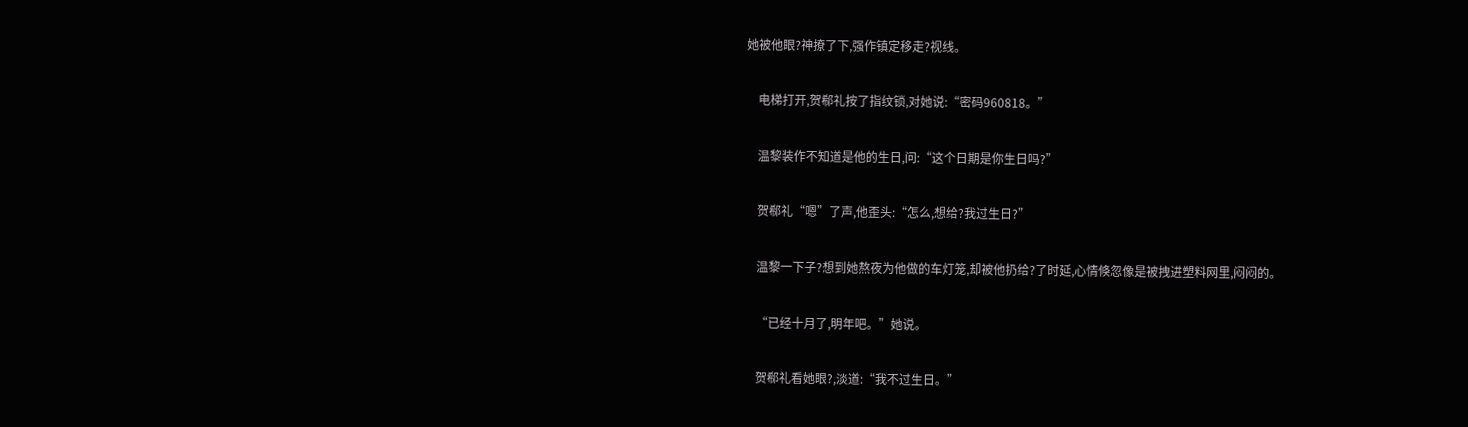她被他眼?神撩了下,强作镇定移走?视线。

    电梯打开,贺郗礼按了指纹锁,对她说:“密码960818。”

    温黎装作不知道是他的生日,问:“这个日期是你生日吗?”

    贺郗礼“嗯”了声,他歪头:“怎么,想给?我过生日?”

    温黎一下子?想到她熬夜为他做的车灯笼,却被他扔给?了时延,心情倏忽像是被拽进塑料网里,闷闷的。

    “已经十月了,明年吧。”她说。

    贺郗礼看她眼?,淡道:“我不过生日。”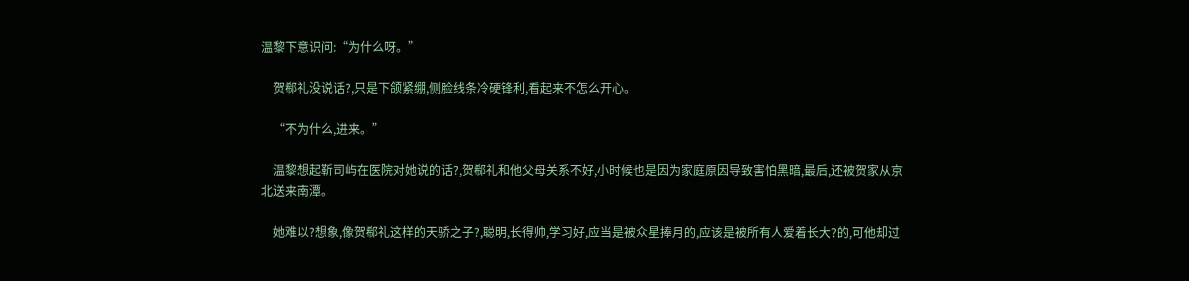温黎下意识问:“为什么呀。”

    贺郗礼没说话?,只是下颌紧绷,侧脸线条冷硬锋利,看起来不怎么开心。

    “不为什么,进来。”

    温黎想起靳司屿在医院对她说的话?,贺郗礼和他父母关系不好,小时候也是因为家庭原因导致害怕黑暗,最后,还被贺家从京北送来南潭。

    她难以?想象,像贺郗礼这样的天骄之子?,聪明,长得帅,学习好,应当是被众星捧月的,应该是被所有人爱着长大?的,可他却过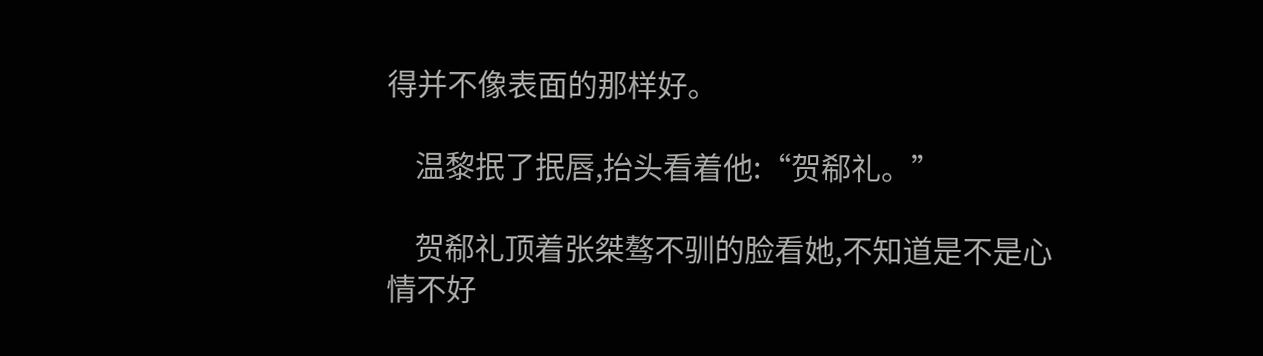得并不像表面的那样好。

    温黎抿了抿唇,抬头看着他:“贺郗礼。”

    贺郗礼顶着张桀骜不驯的脸看她,不知道是不是心情不好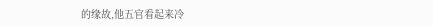的缘故,他五官看起来冷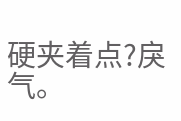硬夹着点?戾气。